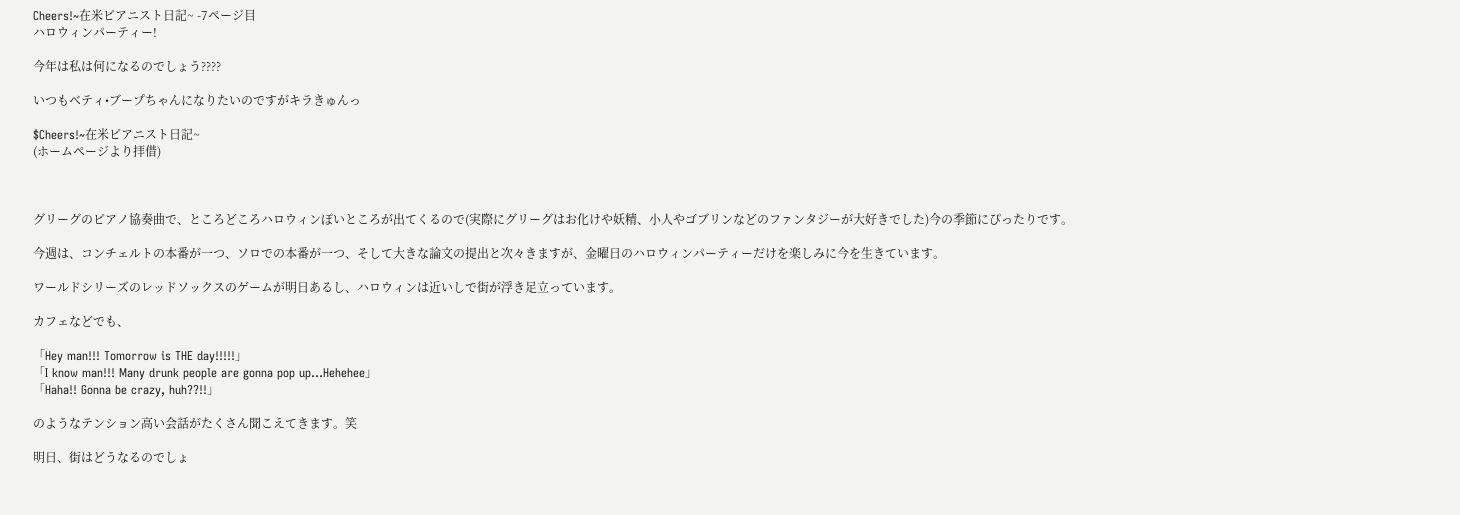Cheers!~在米ピアニスト日記~ -7ページ目
ハロウィンパーティー!

今年は私は何になるのでしょう????

いつもベティ•ブープちゃんになりたいのですがキラきゅんっ

$Cheers!~在米ピアニスト日記~
(ホームページより拝借)



グリーグのピアノ協奏曲で、ところどころハロウィンぽいところが出てくるので(実際にグリーグはお化けや妖精、小人やゴブリンなどのファンタジーが大好きでした)今の季節にぴったりです。

今週は、コンチェルトの本番が一つ、ソロでの本番が一つ、そして大きな論文の提出と次々きますが、金曜日のハロウィンパーティーだけを楽しみに今を生きています。

ワールドシリーズのレッドソックスのゲームが明日あるし、ハロウィンは近いしで街が浮き足立っています。

カフェなどでも、

「Hey man!!! Tomorrow is THE day!!!!!」
「I know man!!! Many drunk people are gonna pop up...Hehehee」
「Haha!! Gonna be crazy, huh??!!」

のようなテンション高い会話がたくさん聞こえてきます。笑

明日、街はどうなるのでしょ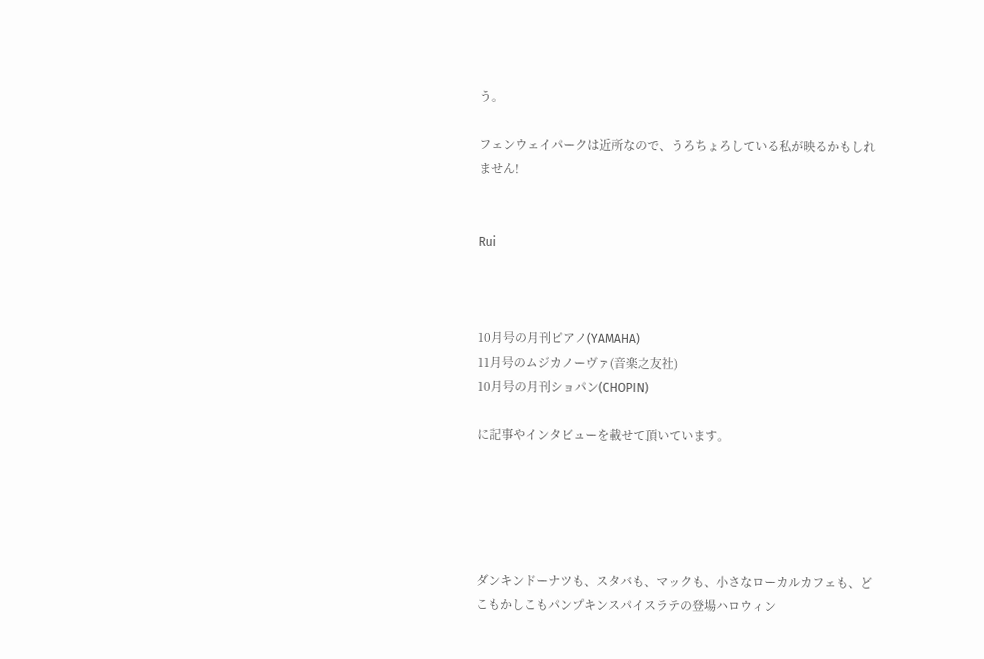う。

フェンウェイパークは近所なので、うろちょろしている私が映るかもしれません!


Rui



10月号の月刊ピアノ(YAMAHA)
11月号のムジカノーヴァ(音楽之友社)
10月号の月刊ショパン(CHOPIN)

に記事やインタビューを載せて頂いています。





ダンキンドーナツも、スタバも、マックも、小さなローカルカフェも、どこもかしこもパンプキンスパイスラテの登場ハロウィン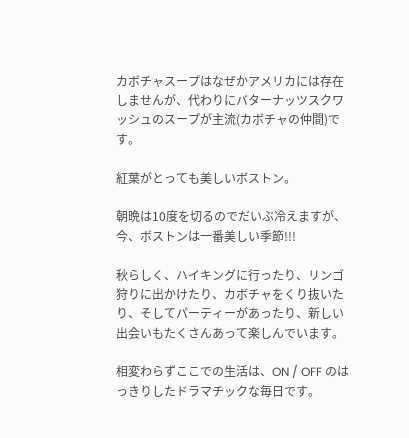カボチャスープはなぜかアメリカには存在しませんが、代わりにバターナッツスクワッシュのスープが主流(カボチャの仲間)です。

紅葉がとっても美しいボストン。

朝晩は10度を切るのでだいぶ冷えますが、今、ボストンは一番美しい季節!!!

秋らしく、ハイキングに行ったり、リンゴ狩りに出かけたり、カボチャをくり抜いたり、そしてパーティーがあったり、新しい出会いもたくさんあって楽しんでいます。

相変わらずここでの生活は、ON / OFF のはっきりしたドラマチックな毎日です。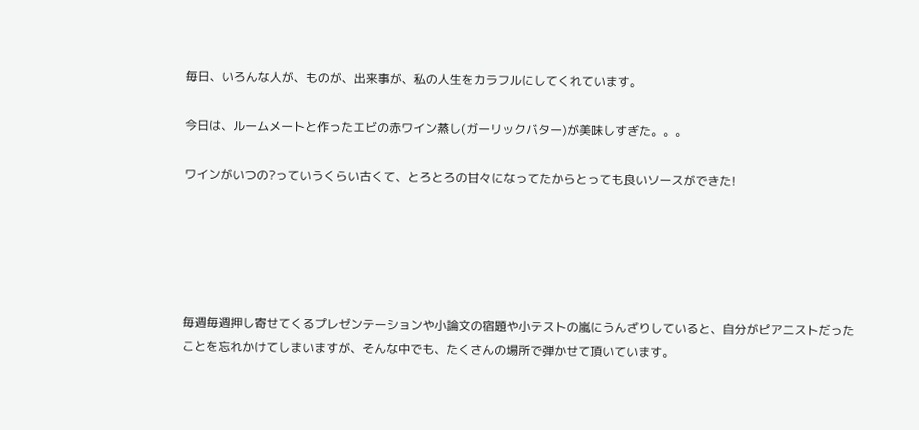毎日、いろんな人が、ものが、出来事が、私の人生をカラフルにしてくれています。

今日は、ルームメートと作ったエビの赤ワイン蒸し(ガーリックバター)が美味しすぎた。。。

ワインがいつの?っていうくらい古くて、とろとろの甘々になってたからとっても良いソースができた!





毎週毎週押し寄せてくるプレゼンテーションや小論文の宿題や小テストの嵐にうんざりしていると、自分がピアニストだったことを忘れかけてしまいますが、そんな中でも、たくさんの場所で弾かせて頂いています。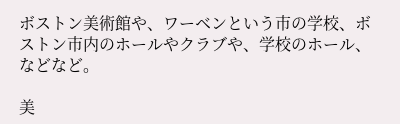ボストン美術館や、ワーベンという市の学校、ボストン市内のホールやクラブや、学校のホール、などなど。

美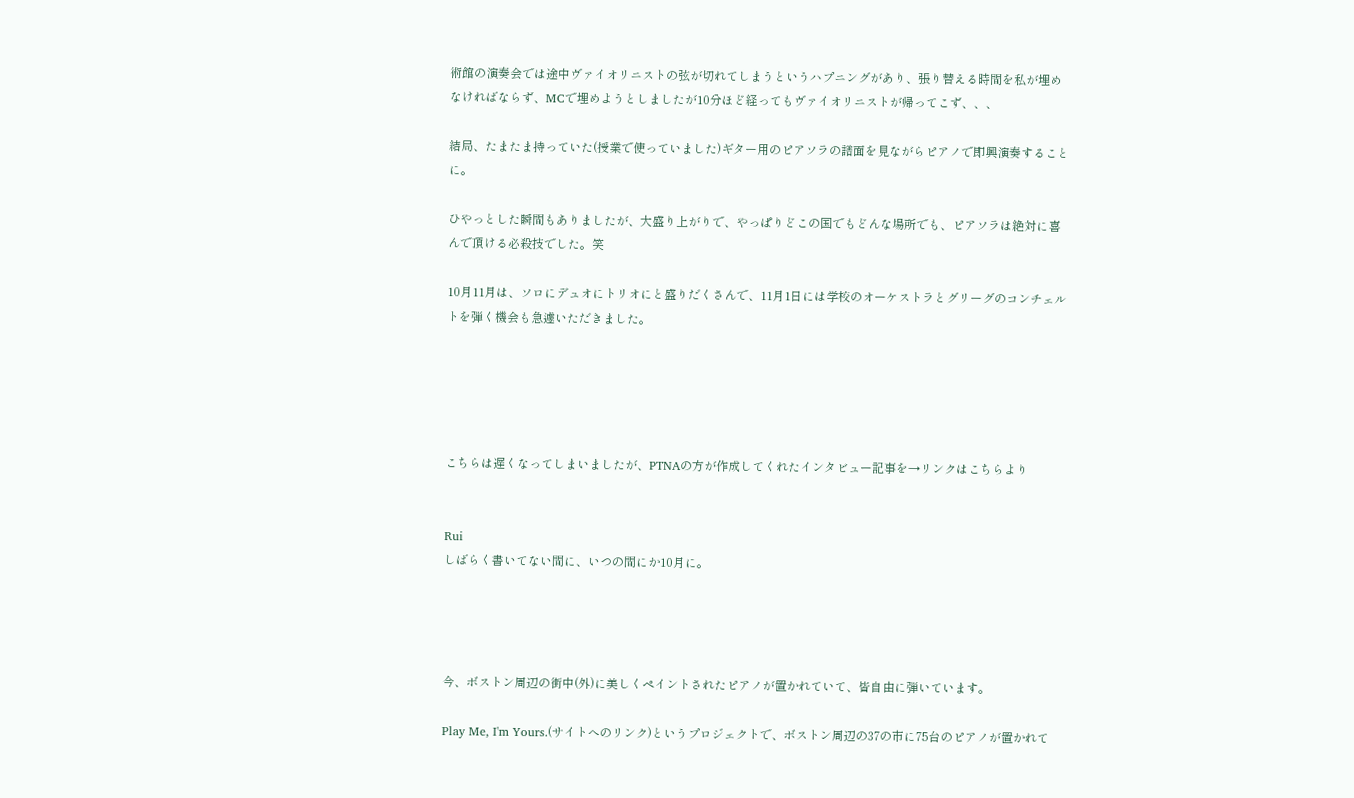術館の演奏会では途中ヴァイオリニストの弦が切れてしまうというハプニングがあり、張り替える時間を私が埋めなければならず、MCで埋めようとしましたが10分ほど経ってもヴァイオリニストが帰ってこず、、、

結局、たまたま持っていた(授業で使っていました)ギター用のピアソラの譜面を見ながらピアノで即興演奏することに。

ひやっとした瞬間もありましたが、大盛り上がりで、やっぱりどこの国でもどんな場所でも、ピアソラは絶対に喜んで頂ける必殺技でした。笑

10月11月は、ソロにデュオにトリオにと盛りだくさんで、11月1日には学校のオーケストラとグリーグのコンチェルトを弾く機会も急遽いただきました。





こちらは遅くなってしまいましたが、PTNAの方が作成してくれたインタビュー記事を→リンクはこちらより


Rui
しばらく書いてない間に、いつの間にか10月に。




今、ボストン周辺の街中(外)に美しくペイントされたピアノが置かれていて、皆自由に弾いています。

Play Me, I'm Yours.(サイトへのリンク)というプロジェクトで、ボストン周辺の37の市に75台のピアノが置かれて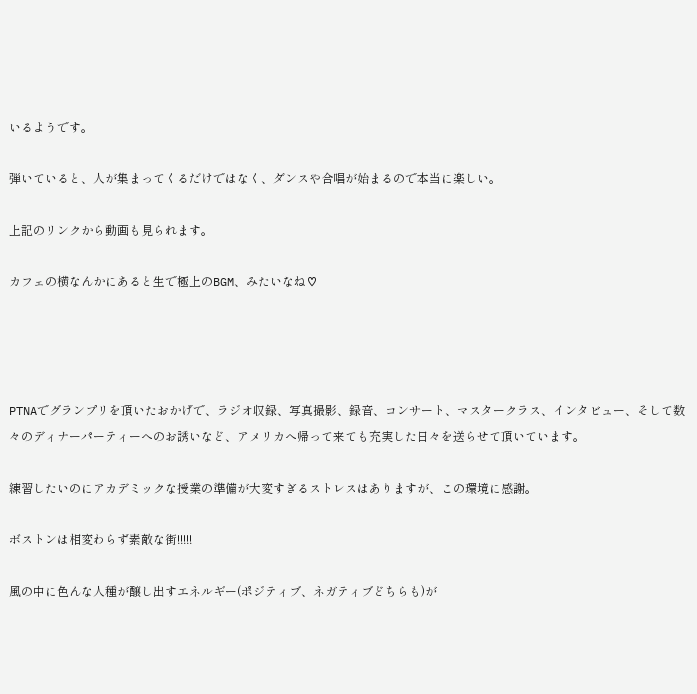いるようです。

弾いていると、人が集まってくるだけではなく、ダンスや合唱が始まるので本当に楽しい。

上記のリンクから動画も見られます。

カフェの横なんかにあると生で極上のBGM、みたいなね♡




PTNAでグランプリを頂いたおかげで、ラジオ収録、写真撮影、録音、コンサート、マスタークラス、インタビュー、そして数々のディナーパーティーへのお誘いなど、アメリカへ帰って来ても充実した日々を送らせて頂いています。

練習したいのにアカデミックな授業の準備が大変すぎるストレスはありますが、この環境に感謝。

ボストンは相変わらず素敵な街!!!!!

風の中に色んな人種が醸し出すエネルギー(ポジティブ、ネガティブどちらも)が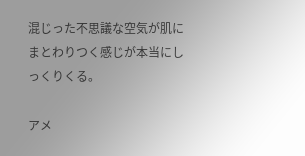混じった不思議な空気が肌にまとわりつく感じが本当にしっくりくる。

アメ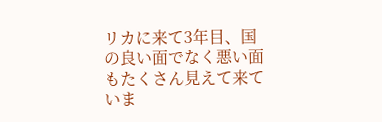リカに来て3年目、国の良い面でなく悪い面もたくさん見えて来ていま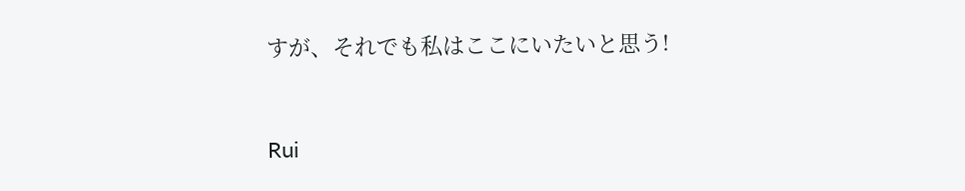すが、それでも私はここにいたいと思う!


Rui